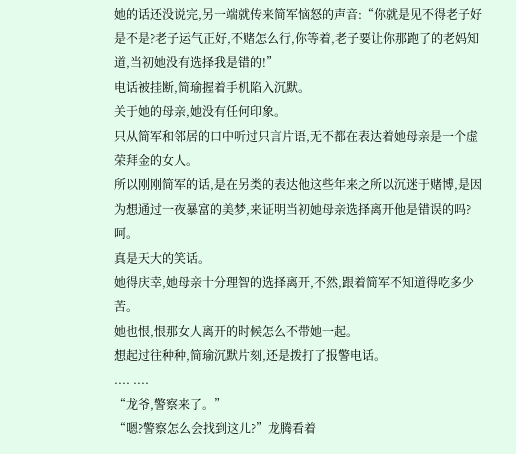她的话还没说完,另一端就传来简军恼怒的声音:“你就是见不得老子好是不是?老子运气正好,不赌怎么行,你等着,老子要让你那跑了的老妈知道,当初她没有选择我是错的!”
电话被挂断,简瑜握着手机陷入沉默。
关于她的母亲,她没有任何印象。
只从简军和邻居的口中听过只言片语,无不都在表达着她母亲是一个虚荣拜金的女人。
所以刚刚简军的话,是在另类的表达他这些年来之所以沉迷于赌博,是因为想通过一夜暴富的美梦,来证明当初她母亲选择离开他是错误的吗?
呵。
真是天大的笑话。
她得庆幸,她母亲十分理智的选择离开,不然,跟着简军不知道得吃多少苦。
她也恨,恨那女人离开的时候怎么不带她一起。
想起过往种种,简瑜沉默片刻,还是拨打了报警电话。
.... ....
“龙爷,警察来了。”
“嗯?警察怎么会找到这儿?”龙腾看着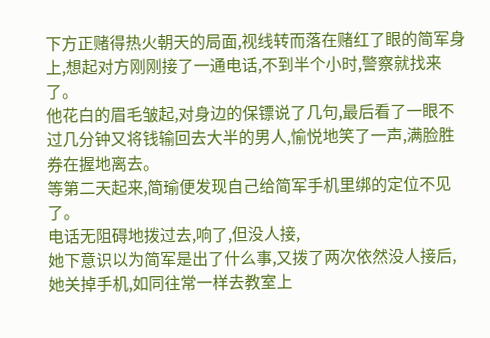下方正赌得热火朝天的局面,视线转而落在赌红了眼的简军身上,想起对方刚刚接了一通电话,不到半个小时,警察就找来了。
他花白的眉毛皱起,对身边的保镖说了几句,最后看了一眼不过几分钟又将钱输回去大半的男人,愉悦地笑了一声,满脸胜券在握地离去。
等第二天起来,简瑜便发现自己给简军手机里绑的定位不见了。
电话无阻碍地拨过去,响了,但没人接,
她下意识以为简军是出了什么事,又拨了两次依然没人接后,她关掉手机,如同往常一样去教室上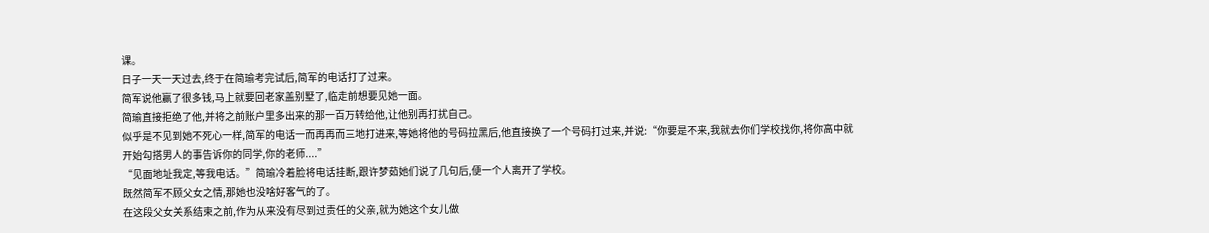课。
日子一天一天过去,终于在简瑜考完试后,简军的电话打了过来。
简军说他赢了很多钱,马上就要回老家盖别墅了,临走前想要见她一面。
简瑜直接拒绝了他,并将之前账户里多出来的那一百万转给他,让他别再打扰自己。
似乎是不见到她不死心一样,简军的电话一而再再而三地打进来,等她将他的号码拉黑后,他直接换了一个号码打过来,并说:“你要是不来,我就去你们学校找你,将你高中就开始勾搭男人的事告诉你的同学,你的老师....”
“见面地址我定,等我电话。”简瑜冷着脸将电话挂断,跟许梦茹她们说了几句后,便一个人离开了学校。
既然简军不顾父女之情,那她也没啥好客气的了。
在这段父女关系结束之前,作为从来没有尽到过责任的父亲,就为她这个女儿做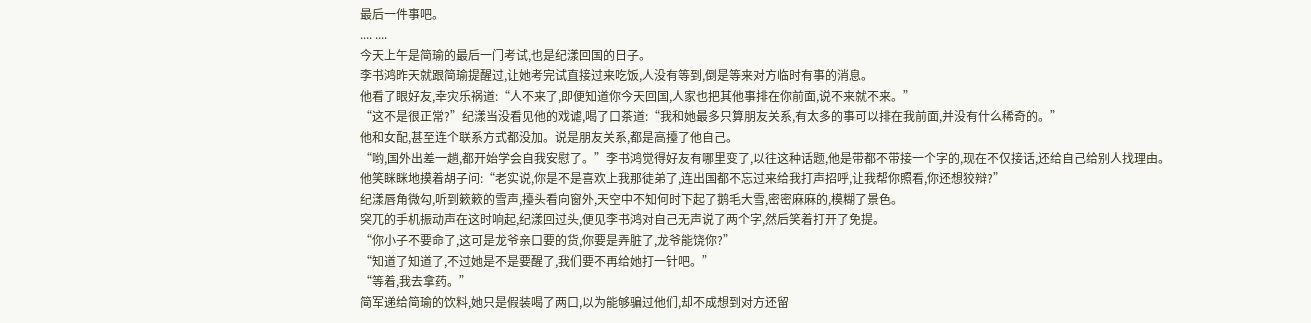最后一件事吧。
.... ....
今天上午是简瑜的最后一门考试,也是纪漾回国的日子。
李书鸿昨天就跟简瑜提醒过,让她考完试直接过来吃饭,人没有等到,倒是等来对方临时有事的消息。
他看了眼好友,幸灾乐祸道:“人不来了,即便知道你今天回国,人家也把其他事排在你前面,说不来就不来。”
“这不是很正常?”纪漾当没看见他的戏谑,喝了口茶道:“我和她最多只算朋友关系,有太多的事可以排在我前面,并没有什么稀奇的。”
他和女配,甚至连个联系方式都没加。说是朋友关系,都是高擡了他自己。
“哟,国外出差一趟,都开始学会自我安慰了。”李书鸿觉得好友有哪里变了,以往这种话题,他是带都不带接一个字的,现在不仅接话,还给自己给别人找理由。
他笑眯眯地摸着胡子问:“老实说,你是不是喜欢上我那徒弟了,连出国都不忘过来给我打声招呼,让我帮你照看,你还想狡辩?”
纪漾唇角微勾,听到簌簌的雪声,擡头看向窗外,天空中不知何时下起了鹅毛大雪,密密麻麻的,模糊了景色。
突兀的手机振动声在这时响起,纪漾回过头,便见李书鸿对自己无声说了两个字,然后笑着打开了免提。
“你小子不要命了,这可是龙爷亲口要的货,你要是弄脏了,龙爷能饶你?”
“知道了知道了,不过她是不是要醒了,我们要不再给她打一针吧。”
“等着,我去拿药。”
简军递给简瑜的饮料,她只是假装喝了两口,以为能够骗过他们,却不成想到对方还留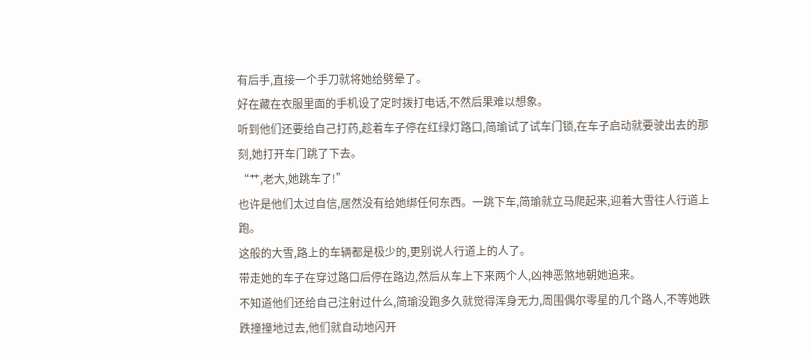有后手,直接一个手刀就将她给劈晕了。
好在藏在衣服里面的手机设了定时拨打电话,不然后果难以想象。
听到他们还要给自己打药,趁着车子停在红绿灯路口,简瑜试了试车门锁,在车子启动就要驶出去的那刻,她打开车门跳了下去。
“艹,老大,她跳车了!”
也许是他们太过自信,居然没有给她绑任何东西。一跳下车,简瑜就立马爬起来,迎着大雪往人行道上跑。
这般的大雪,路上的车辆都是极少的,更别说人行道上的人了。
带走她的车子在穿过路口后停在路边,然后从车上下来两个人,凶神恶煞地朝她追来。
不知道他们还给自己注射过什么,简瑜没跑多久就觉得浑身无力,周围偶尔零星的几个路人,不等她跌跌撞撞地过去,他们就自动地闪开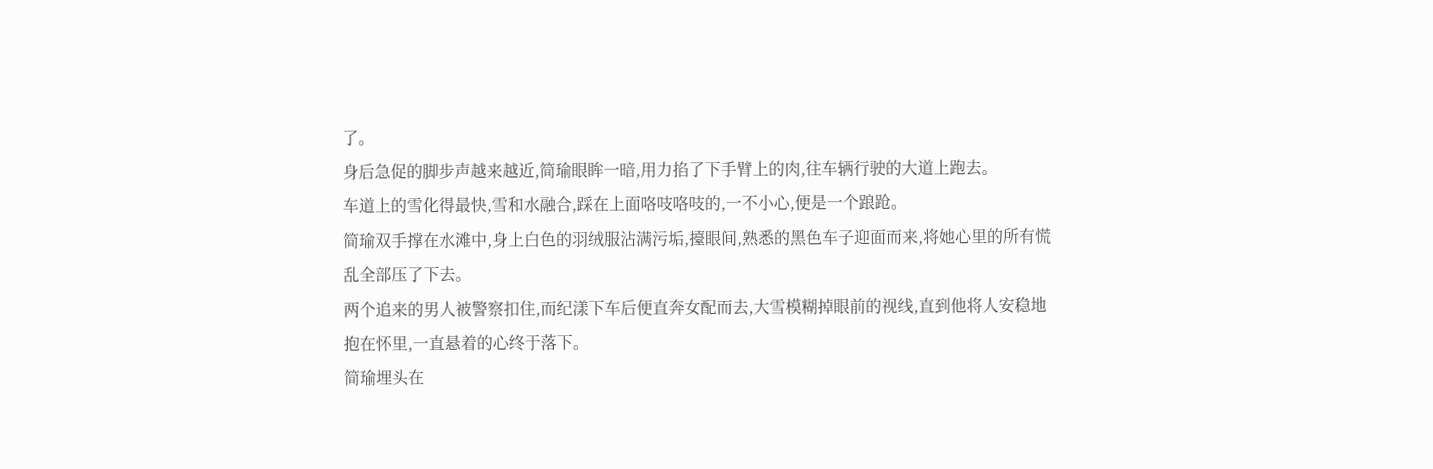了。
身后急促的脚步声越来越近,简瑜眼眸一暗,用力掐了下手臂上的肉,往车辆行驶的大道上跑去。
车道上的雪化得最快,雪和水融合,踩在上面咯吱咯吱的,一不小心,便是一个踉跄。
简瑜双手撑在水滩中,身上白色的羽绒服沾满污垢,擡眼间,熟悉的黑色车子迎面而来,将她心里的所有慌乱全部压了下去。
两个追来的男人被警察扣住,而纪漾下车后便直奔女配而去,大雪模糊掉眼前的视线,直到他将人安稳地抱在怀里,一直悬着的心终于落下。
简瑜埋头在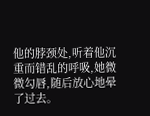他的脖颈处,听着他沉重而错乱的呼吸,她微微勾唇,随后放心地晕了过去。